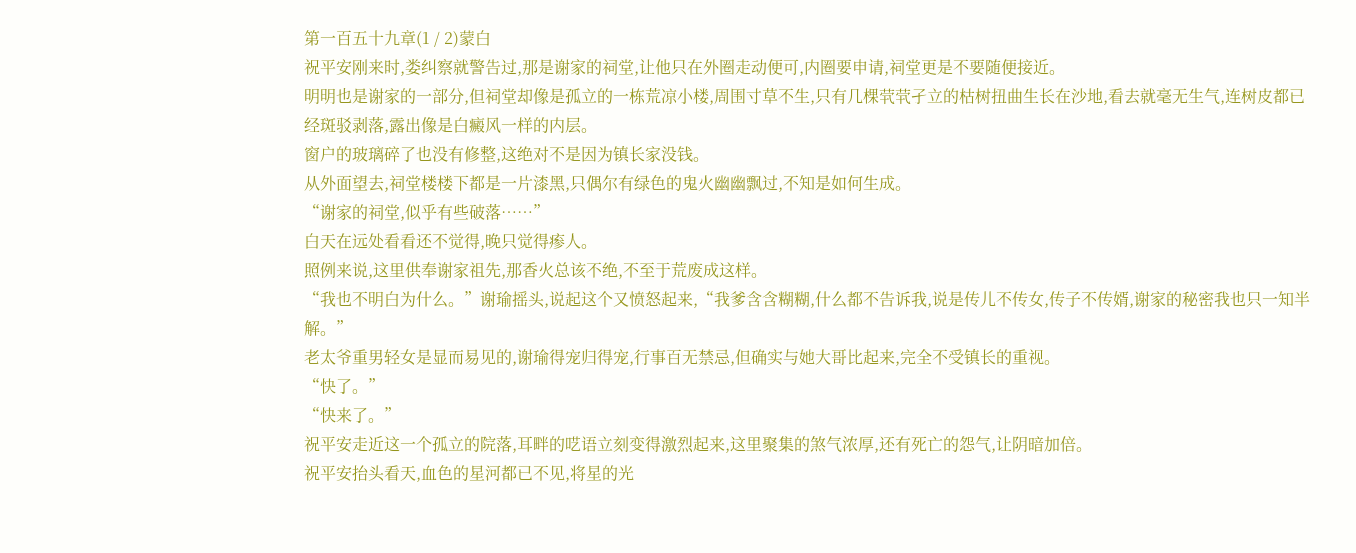第一百五十九章(1 / 2)蒙白
祝平安刚来时,娄纠察就警告过,那是谢家的祠堂,让他只在外圈走动便可,内圈要申请,祠堂更是不要随便接近。
明明也是谢家的一部分,但祠堂却像是孤立的一栋荒凉小楼,周围寸草不生,只有几棵茕茕孑立的枯树扭曲生长在沙地,看去就毫无生气,连树皮都已经斑驳剥落,露出像是白癜风一样的内层。
窗户的玻璃碎了也没有修整,这绝对不是因为镇长家没钱。
从外面望去,祠堂楼楼下都是一片漆黑,只偶尔有绿色的鬼火幽幽飘过,不知是如何生成。
“谢家的祠堂,似乎有些破落……”
白天在远处看看还不觉得,晚只觉得瘆人。
照例来说,这里供奉谢家祖先,那香火总该不绝,不至于荒废成这样。
“我也不明白为什么。”谢瑜摇头,说起这个又愤怒起来,“我爹含含糊糊,什么都不告诉我,说是传儿不传女,传子不传婿,谢家的秘密我也只一知半解。”
老太爷重男轻女是显而易见的,谢瑜得宠归得宠,行事百无禁忌,但确实与她大哥比起来,完全不受镇长的重视。
“快了。”
“快来了。”
祝平安走近这一个孤立的院落,耳畔的呓语立刻变得激烈起来,这里聚集的煞气浓厚,还有死亡的怨气,让阴暗加倍。
祝平安抬头看天,血色的星河都已不见,将星的光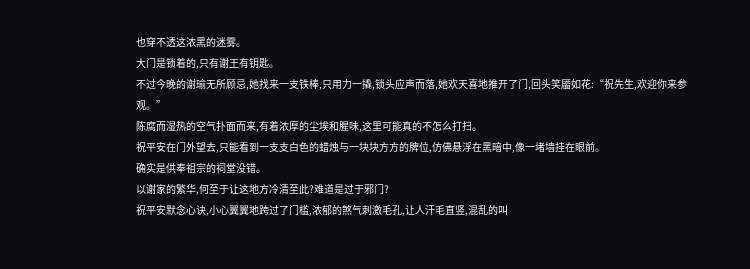也穿不透这浓黑的迷雾。
大门是锁着的,只有谢王有钥匙。
不过今晚的谢瑜无所顾忌,她找来一支铁棒,只用力一撬,锁头应声而落,她欢天喜地推开了门,回头笑靥如花:“祝先生,欢迎你来参观。”
陈腐而湿热的空气扑面而来,有着浓厚的尘埃和腥味,这里可能真的不怎么打扫。
祝平安在门外望去,只能看到一支支白色的蜡烛与一块块方方的牌位,仿佛悬浮在黑暗中,像一堵墙挂在眼前。
确实是供奉祖宗的祠堂没错。
以谢家的繁华,何至于让这地方冷清至此?难道是过于邪门?
祝平安默念心诀,小心翼翼地跨过了门槛,浓郁的煞气刺激毛孔,让人汗毛直竖,混乱的叫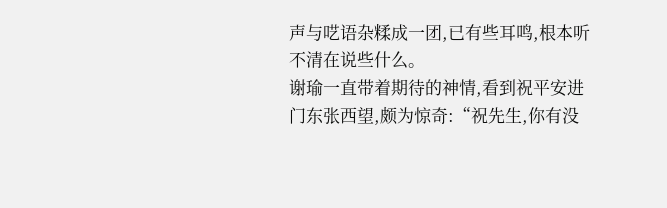声与呓语杂糅成一团,已有些耳鸣,根本听不清在说些什么。
谢瑜一直带着期待的神情,看到祝平安进门东张西望,颇为惊奇:“祝先生,你有没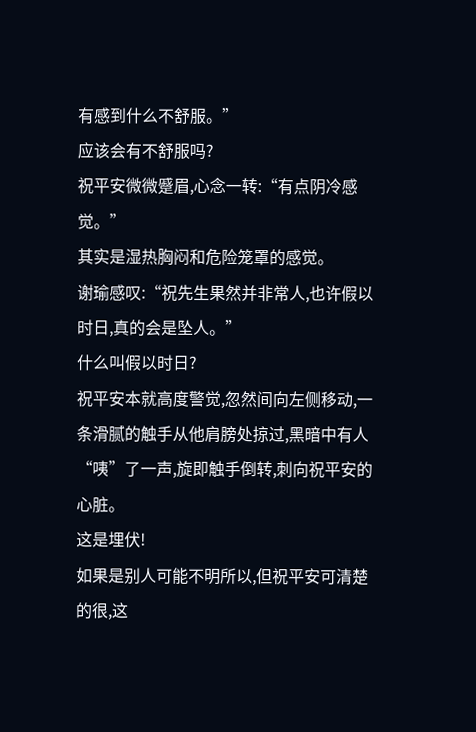有感到什么不舒服。”
应该会有不舒服吗?
祝平安微微蹙眉,心念一转:“有点阴冷感觉。”
其实是湿热胸闷和危险笼罩的感觉。
谢瑜感叹:“祝先生果然并非常人,也许假以时日,真的会是坠人。”
什么叫假以时日?
祝平安本就高度警觉,忽然间向左侧移动,一条滑腻的触手从他肩膀处掠过,黑暗中有人“咦”了一声,旋即触手倒转,刺向祝平安的心脏。
这是埋伏!
如果是别人可能不明所以,但祝平安可清楚的很,这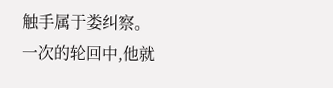触手属于娄纠察。
一次的轮回中,他就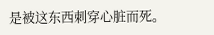是被这东西刺穿心脏而死。